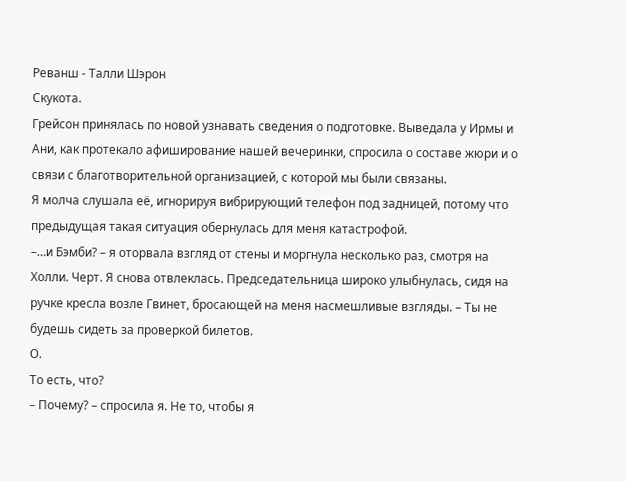Реванш - Талли Шэрон
Скукота.
Грейсон принялась по новой узнавать сведения о подготовке. Выведала у Ирмы и Ани, как протекало афиширование нашей вечеринки, спросила о составе жюри и о связи с благотворительной организацией, с которой мы были связаны.
Я молча слушала её, игнорируя вибрирующий телефон под задницей, потому что предыдущая такая ситуация обернулась для меня катастрофой.
–…и Бэмби? – я оторвала взгляд от стены и моргнула несколько раз, смотря на Холли. Черт. Я снова отвлеклась. Председательница широко улыбнулась, сидя на ручке кресла возле Гвинет, бросающей на меня насмешливые взгляды. – Ты не будешь сидеть за проверкой билетов.
О.
То есть, что?
– Почему? – спросила я. Не то, чтобы я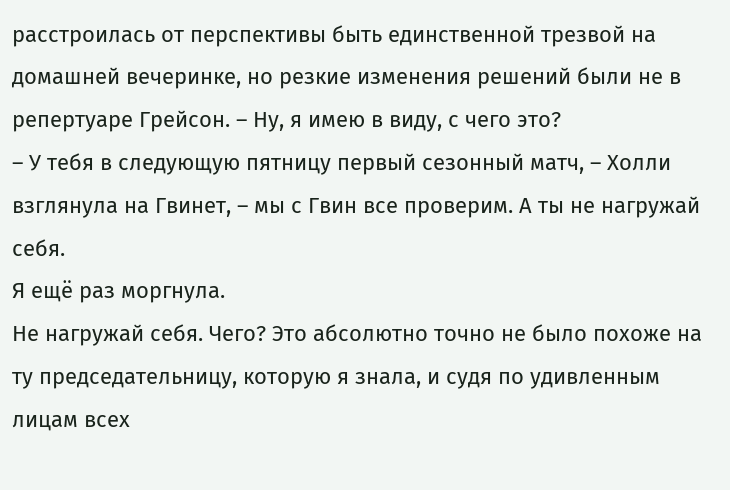расстроилась от перспективы быть единственной трезвой на домашней вечеринке, но резкие изменения решений были не в репертуаре Грейсон. – Ну, я имею в виду, с чего это?
– У тебя в следующую пятницу первый сезонный матч, – Холли взглянула на Гвинет, – мы с Гвин все проверим. А ты не нагружай себя.
Я ещё раз моргнула.
Не нагружай себя. Чего? Это абсолютно точно не было похоже на ту председательницу, которую я знала, и судя по удивленным лицам всех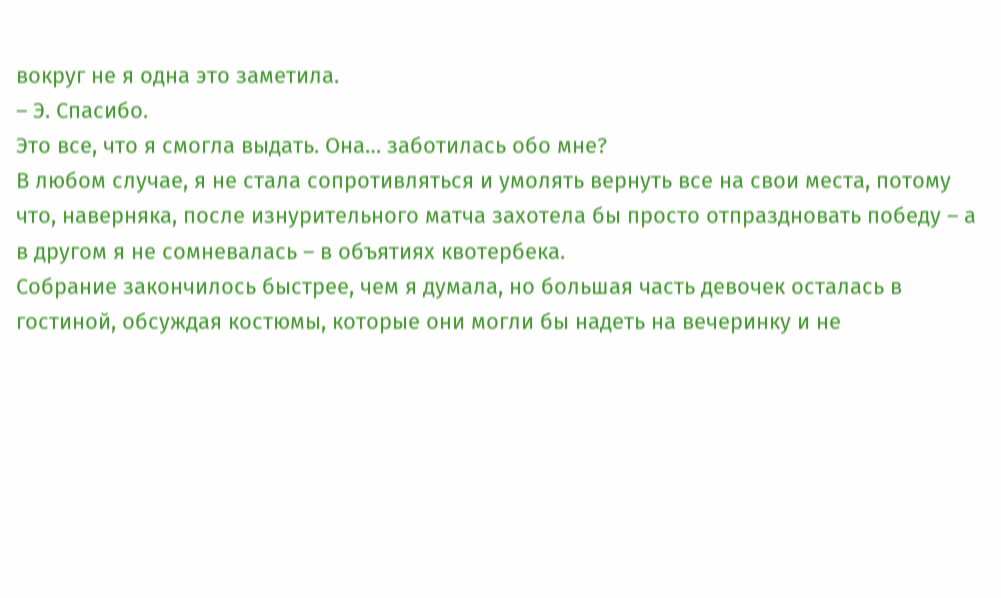вокруг не я одна это заметила.
– Э. Спасибо.
Это все, что я смогла выдать. Она… заботилась обо мне?
В любом случае, я не стала сопротивляться и умолять вернуть все на свои места, потому что, наверняка, после изнурительного матча захотела бы просто отпраздновать победу – а в другом я не сомневалась – в объятиях квотербека.
Собрание закончилось быстрее, чем я думала, но большая часть девочек осталась в гостиной, обсуждая костюмы, которые они могли бы надеть на вечеринку и не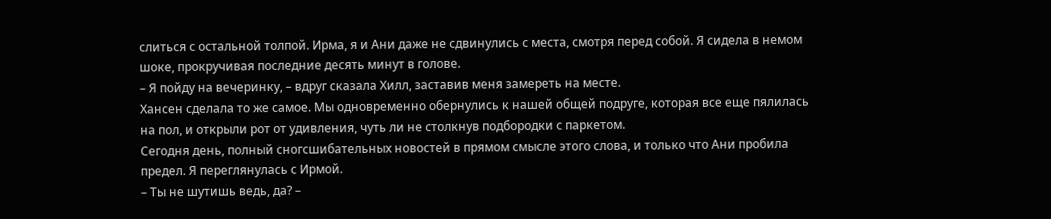слиться с остальной толпой. Ирма, я и Ани даже не сдвинулись с места, смотря перед собой. Я сидела в немом шоке, прокручивая последние десять минут в голове.
– Я пойду на вечеринку, – вдруг сказала Хилл, заставив меня замереть на месте.
Хансен сделала то же самое. Мы одновременно обернулись к нашей общей подруге, которая все еще пялилась на пол, и открыли рот от удивления, чуть ли не столкнув подбородки с паркетом.
Сегодня день, полный сногсшибательных новостей в прямом смысле этого слова, и только что Ани пробила предел. Я переглянулась с Ирмой.
– Ты не шутишь ведь, да? –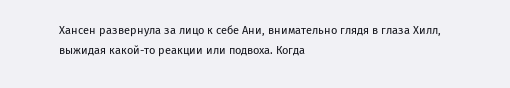Хансен развернула за лицо к себе Ани, внимательно глядя в глаза Хилл, выжидая какой-то реакции или подвоха. Когда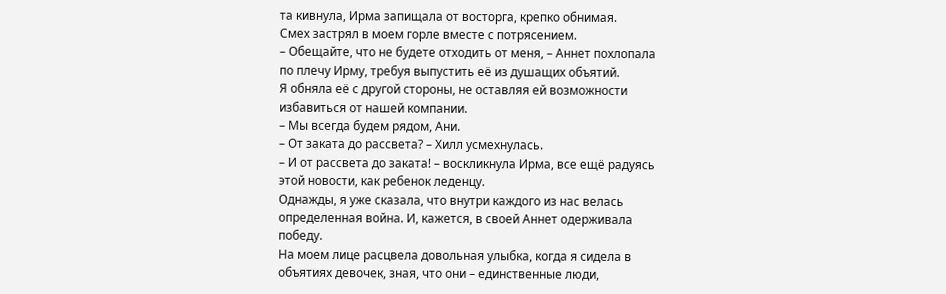та кивнула, Ирма запищала от восторга, крепко обнимая.
Смех застрял в моем горле вместе с потрясением.
– Обещайте, что не будете отходить от меня, – Аннет похлопала по плечу Ирму, требуя выпустить её из душащих объятий.
Я обняла её с другой стороны, не оставляя ей возможности избавиться от нашей компании.
– Мы всегда будем рядом, Ани.
– От заката до рассвета? – Хилл усмехнулась.
– И от рассвета до заката! – воскликнула Ирма, все ещё радуясь этой новости, как ребенок леденцу.
Однажды, я уже сказала, что внутри каждого из нас велась определенная война. И, кажется, в своей Аннет одерживала победу.
На моем лице расцвела довольная улыбка, когда я сидела в объятиях девочек, зная, что они – единственные люди,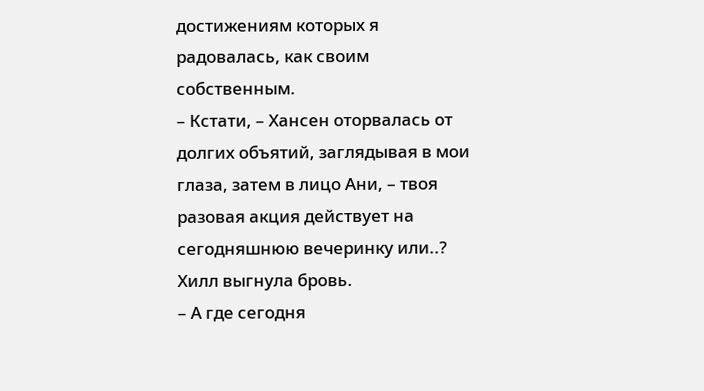достижениям которых я радовалась, как своим собственным.
– Кстати, – Хансен оторвалась от долгих объятий, заглядывая в мои глаза, затем в лицо Ани, – твоя разовая акция действует на сегодняшнюю вечеринку или..?
Хилл выгнула бровь.
– А где сегодня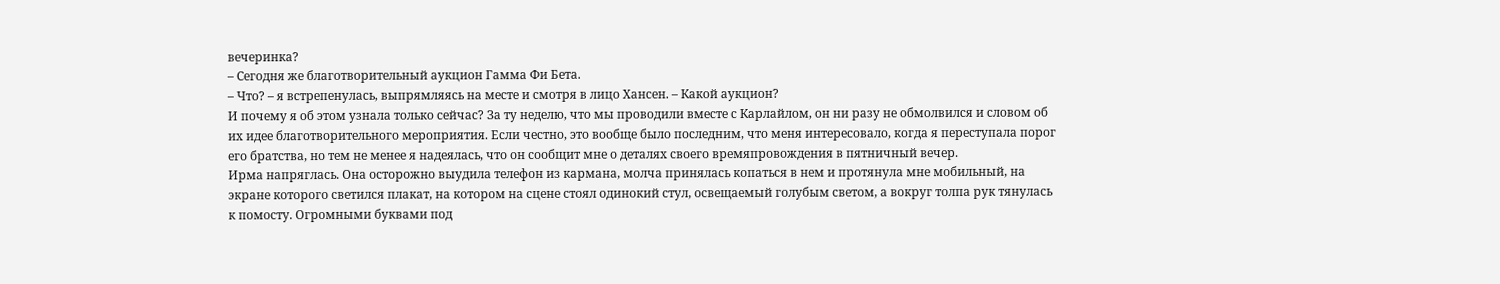вечеринка?
– Сегодня же благотворительный аукцион Гамма Фи Бета.
– Что? – я встрепенулась, выпрямляясь на месте и смотря в лицо Хансен. – Какой аукцион?
И почему я об этом узнала только сейчас? За ту неделю, что мы проводили вместе с Карлайлом, он ни разу не обмолвился и словом об их идее благотворительного мероприятия. Если честно, это вообще было последним, что меня интересовало, когда я переступала порог его братства, но тем не менее я надеялась, что он сообщит мне о деталях своего времяпровождения в пятничный вечер.
Ирма напряглась. Она осторожно выудила телефон из кармана, молча принялась копаться в нем и протянула мне мобильный, на экране которого светился плакат, на котором на сцене стоял одинокий стул, освещаемый голубым светом, а вокруг толпа рук тянулась к помосту. Огромными буквами под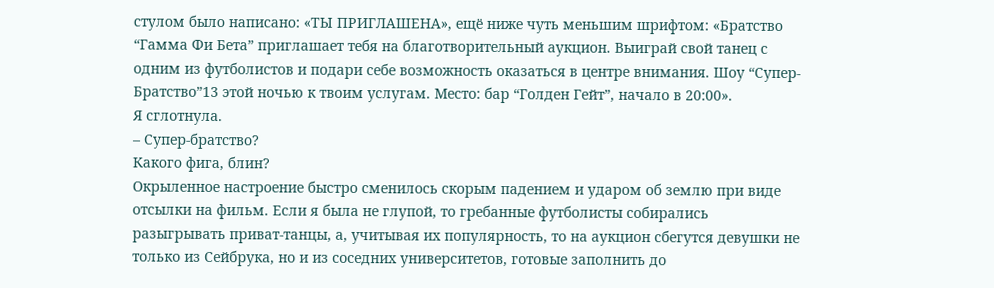стулом было написано: «ТЫ ПРИГЛАШЕНА», ещё ниже чуть меньшим шрифтом: «Братство “Гамма Фи Бета” приглашает тебя на благотворительный аукцион. Выиграй свой танец с одним из футболистов и подари себе возможность оказаться в центре внимания. Шоу “Супер-Братство”13 этой ночью к твоим услугам. Место: бар “Голден Гейт”, начало в 20:00».
Я сглотнула.
– Супер-братство?
Какого фига, блин?
Окрыленное настроение быстро сменилось скорым падением и ударом об землю при виде отсылки на фильм. Если я была не глупой, то гребанные футболисты собирались разыгрывать приват-танцы, а, учитывая их популярность, то на аукцион сбегутся девушки не только из Сейбрука, но и из соседних университетов, готовые заполнить до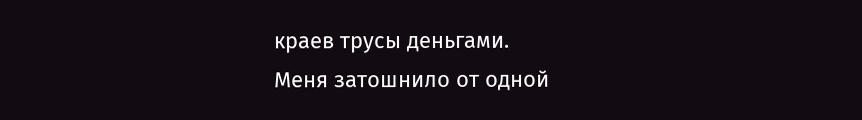краев трусы деньгами.
Меня затошнило от одной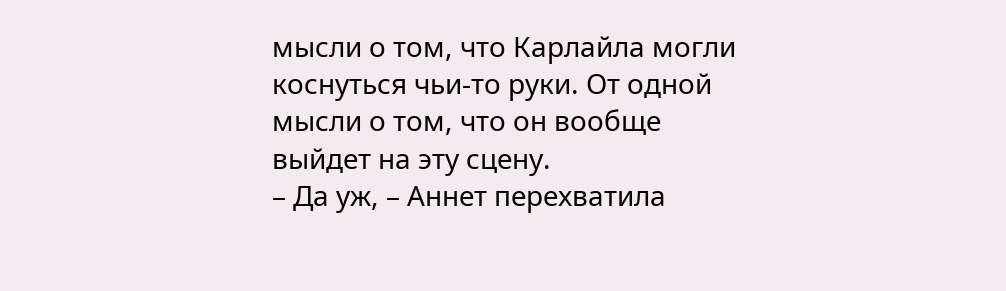мысли о том, что Карлайла могли коснуться чьи-то руки. От одной мысли о том, что он вообще выйдет на эту сцену.
– Да уж, – Аннет перехватила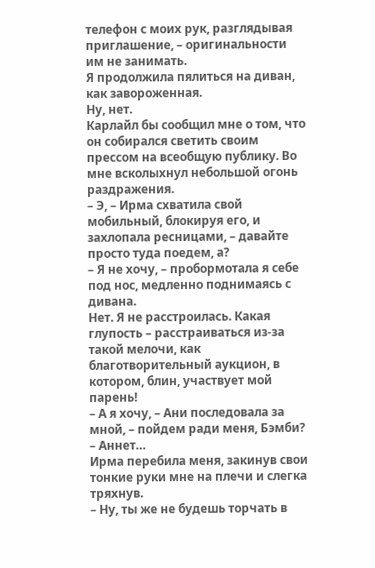телефон с моих рук, разглядывая приглашение, – оригинальности им не занимать.
Я продолжила пялиться на диван, как завороженная.
Ну, нет.
Карлайл бы сообщил мне о том, что он собирался светить своим прессом на всеобщую публику. Во мне всколыхнул небольшой огонь раздражения.
– Э, – Ирма схватила свой мобильный, блокируя его, и захлопала ресницами, – давайте просто туда поедем, а?
– Я не хочу, – пробормотала я себе под нос, медленно поднимаясь с дивана.
Нет. Я не расстроилась. Какая глупость – расстраиваться из-за такой мелочи, как благотворительный аукцион, в котором, блин, участвует мой парень!
– А я хочу, – Ани последовала за мной, – пойдем ради меня, Бэмби?
– Аннет…
Ирма перебила меня, закинув свои тонкие руки мне на плечи и слегка тряхнув.
– Ну, ты же не будешь торчать в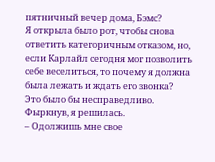пятничный вечер дома, Бэмс?
Я открыла было рот, чтобы снова ответить категоричным отказом, но, если Карлайл сегодня мог позволить себе веселиться, то почему я должна была лежать и ждать его звонка?
Это было бы несправедливо.
Фыркнув, я решилась.
– Одолжишь мне свое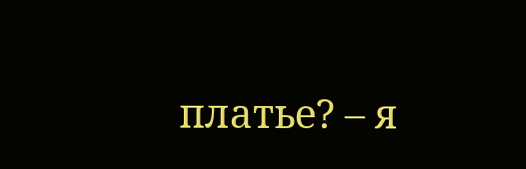платье? – я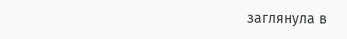заглянула в